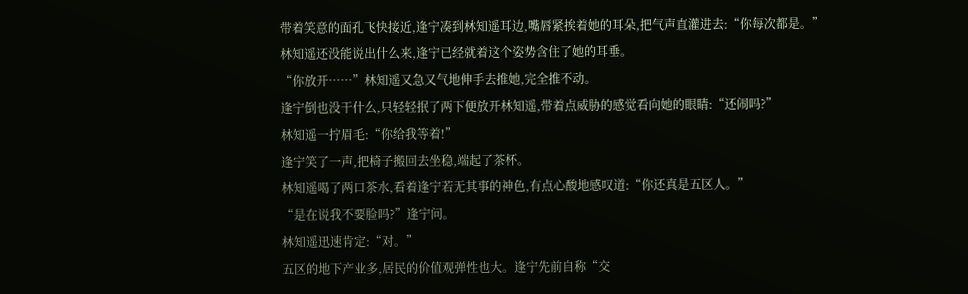带着笑意的面孔飞快接近,逢宁凑到林知遥耳边,嘴唇紧挨着她的耳朵,把气声直灌进去:“你每次都是。”
林知遥还没能说出什么来,逢宁已经就着这个姿势含住了她的耳垂。
“你放开……”林知遥又急又气地伸手去推她,完全推不动。
逢宁倒也没干什么,只轻轻抿了两下便放开林知遥,带着点威胁的感觉看向她的眼睛:“还闹吗?”
林知遥一拧眉毛:“你给我等着!”
逢宁笑了一声,把椅子搬回去坐稳,端起了茶杯。
林知遥喝了两口茶水,看着逢宁若无其事的神色,有点心酸地感叹道:“你还真是五区人。”
“是在说我不要脸吗?”逢宁问。
林知遥迅速肯定:“对。”
五区的地下产业多,居民的价值观弹性也大。逢宁先前自称“交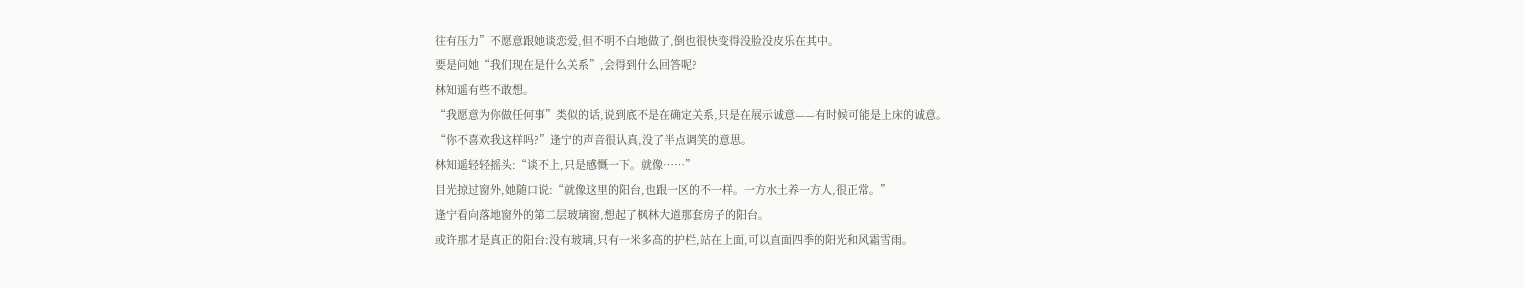往有压力”不愿意跟她谈恋爱,但不明不白地做了,倒也很快变得没脸没皮乐在其中。
要是问她“我们现在是什么关系”,会得到什么回答呢?
林知遥有些不敢想。
“我愿意为你做任何事”类似的话,说到底不是在确定关系,只是在展示诚意——有时候可能是上床的诚意。
“你不喜欢我这样吗?”逢宁的声音很认真,没了半点调笑的意思。
林知遥轻轻摇头:“谈不上,只是感慨一下。就像……”
目光掠过窗外,她随口说:“就像这里的阳台,也跟一区的不一样。一方水土养一方人,很正常。”
逢宁看向落地窗外的第二层玻璃窗,想起了枫林大道那套房子的阳台。
或许那才是真正的阳台:没有玻璃,只有一米多高的护栏,站在上面,可以直面四季的阳光和风霜雪雨。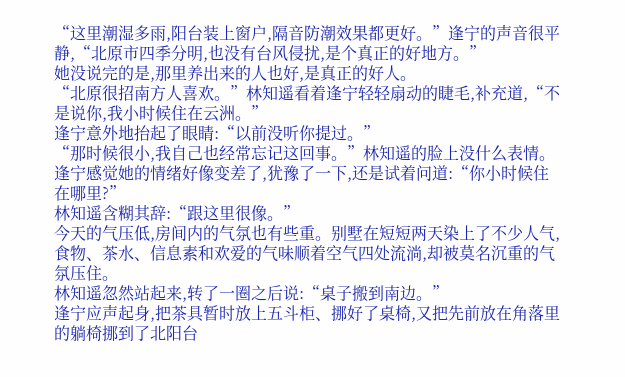“这里潮湿多雨,阳台装上窗户,隔音防潮效果都更好。”逢宁的声音很平静,“北原市四季分明,也没有台风侵扰,是个真正的好地方。”
她没说完的是,那里养出来的人也好,是真正的好人。
“北原很招南方人喜欢。”林知遥看着逢宁轻轻扇动的睫毛,补充道,“不是说你,我小时候住在云洲。”
逢宁意外地抬起了眼睛:“以前没听你提过。”
“那时候很小,我自己也经常忘记这回事。”林知遥的脸上没什么表情。
逢宁感觉她的情绪好像变差了,犹豫了一下,还是试着问道:“你小时候住在哪里?”
林知遥含糊其辞:“跟这里很像。”
今天的气压低,房间内的气氛也有些重。别墅在短短两天染上了不少人气,食物、茶水、信息素和欢爱的气味顺着空气四处流淌,却被莫名沉重的气氛压住。
林知遥忽然站起来,转了一圈之后说:“桌子搬到南边。”
逢宁应声起身,把茶具暂时放上五斗柜、挪好了桌椅,又把先前放在角落里的躺椅挪到了北阳台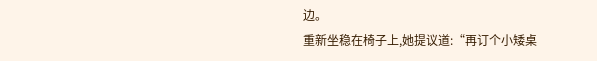边。
重新坐稳在椅子上,她提议道:“再订个小矮桌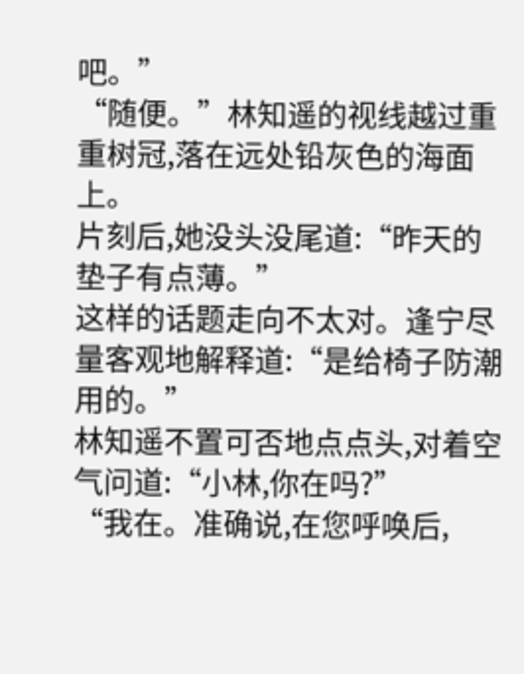吧。”
“随便。”林知遥的视线越过重重树冠,落在远处铅灰色的海面上。
片刻后,她没头没尾道:“昨天的垫子有点薄。”
这样的话题走向不太对。逢宁尽量客观地解释道:“是给椅子防潮用的。”
林知遥不置可否地点点头,对着空气问道:“小林,你在吗?”
“我在。准确说,在您呼唤后,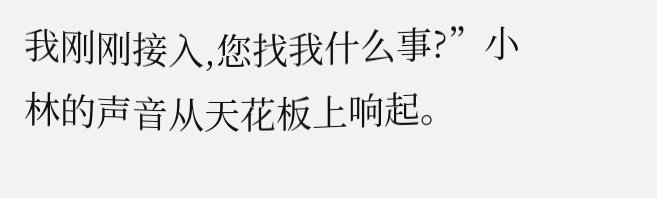我刚刚接入,您找我什么事?”小林的声音从天花板上响起。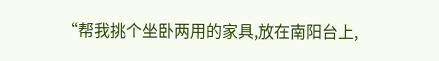“帮我挑个坐卧两用的家具,放在南阳台上,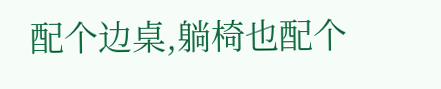配个边桌,躺椅也配个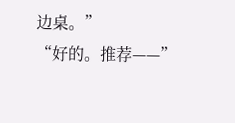边桌。”
“好的。推荐——”